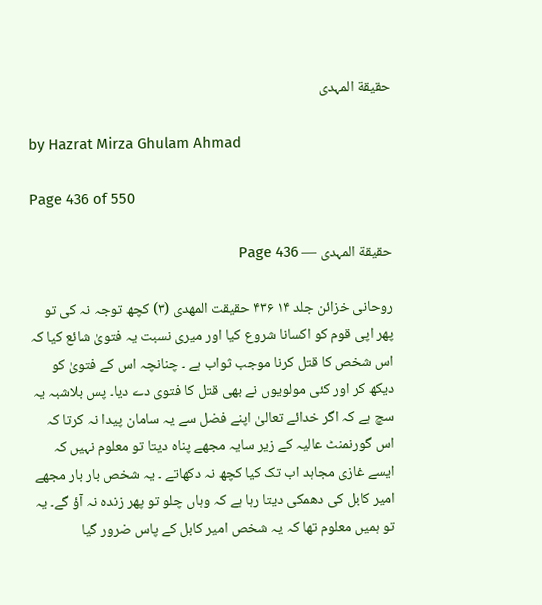حقیقة المہدی

by Hazrat Mirza Ghulam Ahmad

Page 436 of 550

حقیقة المہدی — Page 436

روحانی خزائن جلد ۱۴ ۴۳۶ حقيقت المهدى (۳) کچھ توجہ نہ کی تو پھر اپی قوم کو اکسانا شروع کیا اور میری نسبت یہ فتویٰ شائع کیا کہ اس شخص کا قتل کرنا موجب ثواب ہے ۔ چنانچہ اس کے فتویٰ کو دیکھ کر اور کئی مولویوں نے بھی قتل کا فتوی دے دیا۔ پس بلاشبہ یہ سچ ہے کہ اگر خدائے تعالیٰ اپنے فضل سے یہ سامان پیدا نہ کرتا کہ اس گورنمنٹ عالیہ کے زیر سایہ مجھے پناہ دیتا تو معلوم نہیں کہ ایسے غازی مجاہد اب تک کیا کچھ نہ دکھاتے ۔ یہ شخص بار بار مجھے امیر کابل کی دھمکی دیتا رہا ہے کہ وہاں چلو تو پھر زندہ نہ آؤ گے۔ یہ تو ہمیں معلوم تھا کہ یہ شخص امیر کابل کے پاس ضرور گیا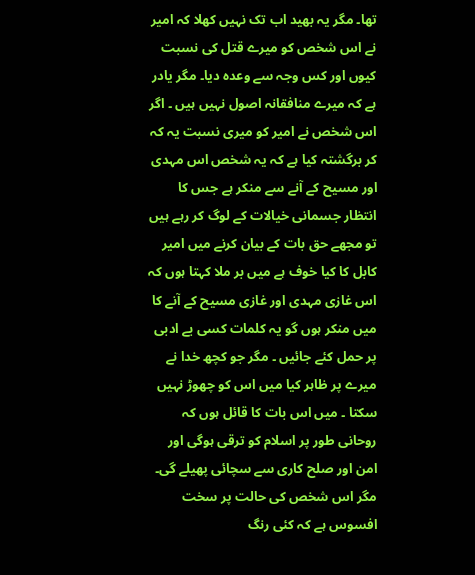تھا۔ مگر یہ بھید اب تک نہیں کھلا کہ امیر نے اس شخص کو میرے قتل کی نسبت کیوں اور کس وجہ سے وعدہ دیا۔ مگر یادر ہے کہ میرے منافقانہ اصول نہیں ہیں ۔ اگر اس شخص نے امیر کو میری نسبت یہ کہ کر برگشتہ کیا ہے کہ یہ شخص اس مہدی اور مسیح کے آنے سے منکر ہے جس کا انتظار جسمانی خیالات کے لوگ کر رہے ہیں تو مجھے حق بات کے بیان کرنے میں امیر کابل کا کیا خوف ہے میں بر ملا کہتا ہوں کہ اس غازی مہدی اور غازی مسیح کے آنے کا میں منکر ہوں گو یہ کلمات کسی بے ادبی پر حمل کئے جائیں ۔ مگر جو کچھ خدا نے میرے پر ظاہر کیا میں اس کو چھوڑ نہیں سکتا ۔ میں اس بات کا قائل ہوں کہ روحانی طور پر اسلام کو ترقی ہوگی اور امن اور صلح کاری سے سچائی پھیلے گی۔ مگر اس شخص کی حالت پر سخت افسوس ہے کہ کئی رنگ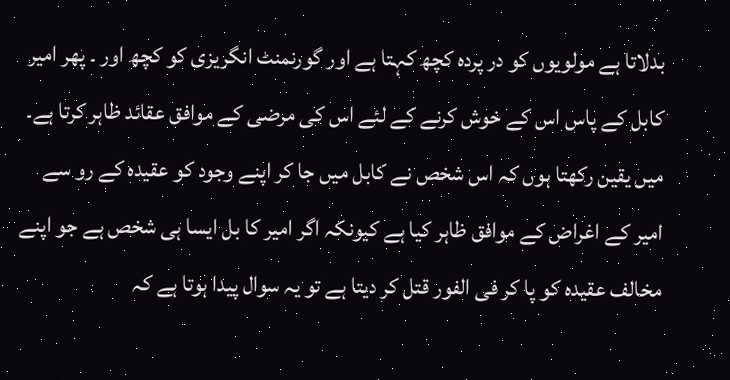بدلاتا ہے مولویوں کو در پردہ کچھ کہتا ہے اور گورنمنٹ انگریزی کو کچھ اور ۔ پھر امیر کابل کے پاس اس کے خوش کرنے کے لئے اس کی مرضی کے موافق عقائد ظاہر کرتا ہے۔ میں یقین رکھتا ہوں کہ اس شخص نے کابل میں جا کر اپنے وجود کو عقیدہ کے رو سے امیر کے اغراض کے موافق ظاہر کیا ہے کیونکہ اگر امیر کا بل ایسا ہی شخص ہے جو اپنے مخالف عقیدہ کو پا کر فی الفور قتل کر دیتا ہے تو یہ سوال پیدا ہوتا ہے کہ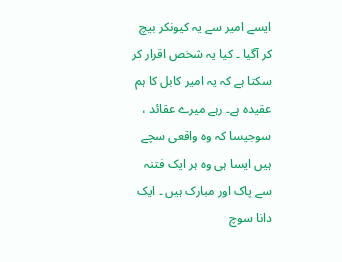ایسے امیر سے یہ کیونکر بیچ کر آگیا ۔ کیا یہ شخص اقرار کر سکتا ہے کہ یہ امیر کابل کا ہم عقیدہ ہے۔ رہے میرے عقائد ، سوجیسا کہ وہ واقعی سچے ہیں ایسا ہی وہ ہر ایک فتنہ سے پاک اور مبارک ہیں ۔ ایک دانا سوچ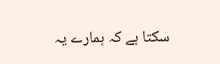سکتا ہے کہ ہمارے یہ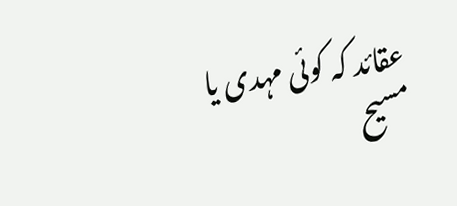عقائد کہ کوئی مہدی یا مسیح